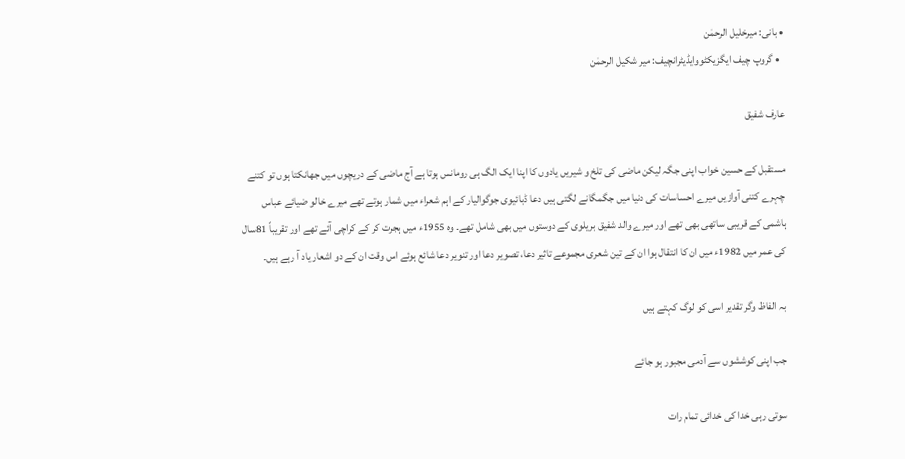• بانی: میرخلیل الرحمٰن
  • گروپ چیف ایگزیکٹووایڈیٹرانچیف: میر شکیل الرحمٰن

عارف شفیق

مستقبل کے حسین خواب اپنی جگہ لیکن ماضی کی تلخ و شیریں یادوں کا اپنا ایک الگ ہی رومانس ہوتا ہے آج ماضی کے دریچوں میں جھانکتا ہوں تو کتنے چہرے کتنی آوازیں میرے احساسات کی دنیا میں جگمگانے لگتی ہیں دعا ڈبائیوی جوگوالیار کے اہم شعراء میں شمار ہوتے تھے میرے خالو ضیائے عباس ہاشمی کے قریبی ساتھی بھی تھے اور میرے والد شفیق بریلوی کے دوستوں میں بھی شامل تھے۔ وہ 1955ء میں ہجرت کر کے کراچی آئے تھے اور تقریباً 81سال کی عمر میں 1982ء میں ان کا انتقال ہوا ان کے تین شعری مجموعے تاثیر دعا، تصویر دعا اور تنویر دعا شائع ہوئے اس وقت ان کے دو اشعار یاد آ رہے ہیں۔

بہ الفاظ وگر تقدیر اسی کو لوگ کہتے ہیں

جب اپنی کوششوں سے آدمی مجبور ہو جائے

سوتی رہی خدا کی خدائی تمام رات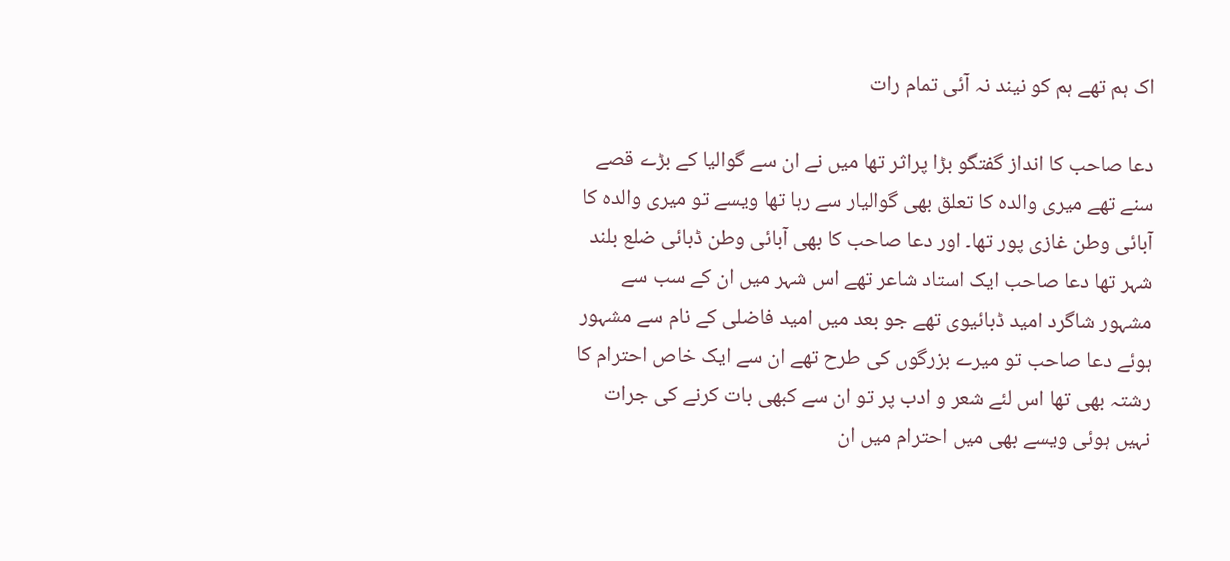اک ہم تھے ہم کو نیند نہ آئی تمام رات

دعا صاحب کا انداز گفتگو بڑا پراثر تھا میں نے ان سے گوالیا کے بڑے قصے سنے تھے میری والدہ کا تعلق بھی گوالیار سے رہا تھا ویسے تو میری والدہ کا آبائی وطن غازی پور تھا۔ اور دعا صاحب کا بھی آبائی وطن ڈبائی ضلع بلند شہر تھا دعا صاحب ایک استاد شاعر تھے اس شہر میں ان کے سب سے مشہور شاگرد امید ڈبائیوی تھے جو بعد میں امید فاضلی کے نام سے مشہور ہوئے دعا صاحب تو میرے بزرگوں کی طرح تھے ان سے ایک خاص احترام کا رشتہ بھی تھا اس لئے شعر و ادب پر تو ان سے کبھی بات کرنے کی جرات نہیں ہوئی ویسے بھی میں احترام میں ان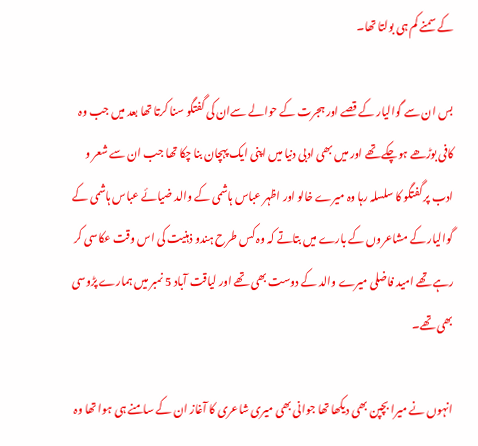کے سمنے کم ہی بولتا تھا۔

بس ان سے گوالیار کے قصے اور ہجرت کے حوالے سےان کی گفتگو سنا کرتا تھا بعد میں جب وہ کافی بوڑھے ہوچکے تھے اور میں بھی ادبی دنیا میں اپنی ایک پہچان بنا چکا تھا جب ان سے شعر و ادب پر گفتگو کا سلسلہ رہا وہ میرے خالو اور اظہر عباس ہاشمی کے والد ضیائے عباس ہاشمی کے گوالیار کے مشاعروں کے بارے میں بتاتے کہ وہ کس طرح ہندو ذہنیت کی اس وقت عکاسی کر رہے تھے امید فاضلی میرے والد کے دوست بھی تھے اور لیاقت آباد 5 نمبر میں ہمارے پڑوسی بھی تھے۔

انہوں نے میرا بچپن بھی دیکھا تھا جوانی بھی میری شاعری کا آغاز ان کے سامنے ہی ہوا تھا وہ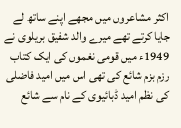اکثر مشاعروں میں مجھے اپنے ساتھ لے جایا کرتے تھے میرے والد شفیق بریلوی نے 1949ء میں قومی نغموں کی ایک کتاب رزم بزم شائع کی تھی اس میں امید فاضلی کی نظم امید ڈبائیوی کے نام سے شائع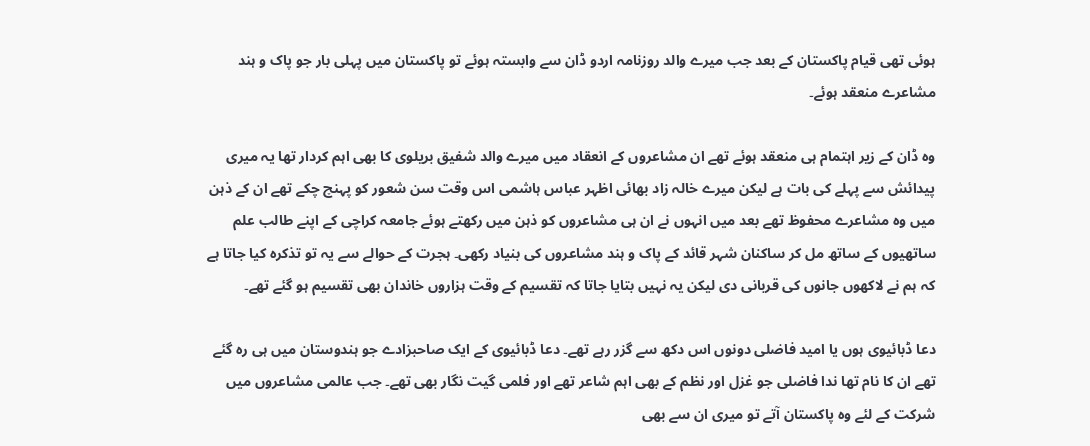ہوئی تھی قیام پاکستان کے بعد جب میرے والد روزنامہ اردو ڈان سے وابستہ ہوئے تو پاکستان میں پہلی بار جو پاک و ہند مشاعرے منعقد ہوئے۔

وہ ڈان کے زیر اہتمام ہی منعقد ہوئے تھے ان مشاعروں کے انعقاد میں میرے والد شفیق بریلوی کا بھی اہم کردار تھا یہ میری پیدائش سے پہلے کی بات ہے لیکن میرے خالہ زاد بھائی اظہر عباس ہاشمی اس وقت سن شعور کو پہنچ چکے تھے ان کے ذہن میں وہ مشاعرے محفوظ تھے بعد میں انہوں نے ان ہی مشاعروں کو ذہن میں رکھتے ہوئے جامعہ کراچی کے اپنے طالب علم ساتھیوں کے ساتھ مل کر ساکنان شہر قائد کے پاک و ہند مشاعروں کی بنیاد رکھی۔ ہجرت کے حوالے سے یہ تو تذکرہ کیا جاتا ہے کہ ہم نے لاکھوں جانوں کی قربانی دی لیکن یہ نہیں بتایا جاتا کہ تقسیم کے وقت ہزاروں خاندان بھی تقسیم ہو گئے تھے۔

دعا ڈبائیوی ہوں یا امید فاضلی دونوں اس دکھ سے گزر رہے تھے۔ دعا ڈبائیوی کے ایک صاحبزادے جو ہندوستان میں ہی رہ گئے تھے ان کا نام تھا ندا فاضلی جو غزل اور نظم کے بھی اہم شاعر تھے اور فلمی گیت نگار بھی تھے۔ جب عالمی مشاعروں میں شرکت کے لئے وہ پاکستان آتے تو میری ان سے بھی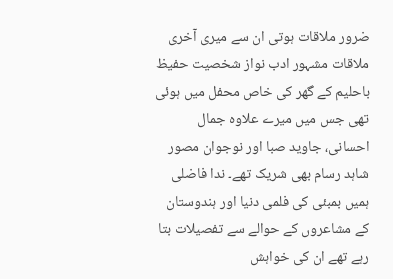ضرور ملاقات ہوتی ان سے میری آخری ملاقات مشہور ادب نواز شخصیت حفیظ باحلیم کے گھر کی خاص محفل میں ہوئی تھی جس میں میرے علاوہ جمال احسانی، جاوید صبا اور نوجوان مصور شاہد رسام بھی شریک تھے۔ ندا فاضلی ہمیں بمبئی کی فلمی دنیا اور ہندوستان کے مشاعروں کے حوالے سے تفصیلات بتا رہے تھے ان کی خواہش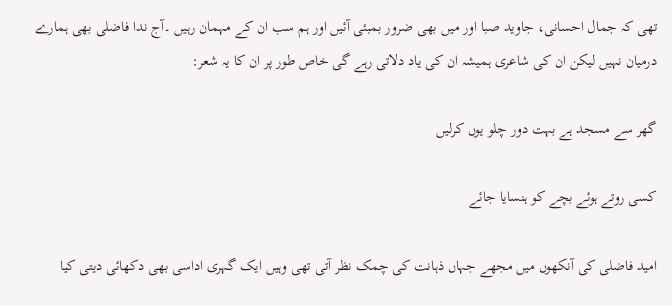تھی کہ جمال احسانی، جاوید صبا اور میں بھی ضرور بمبئی آئیں اور ہم سب ان کے مہمان رہیں ۔آج ندا فاضلی بھی ہمارے درمیان نہیں لیکن ان کی شاعری ہمیشہ ان کی یاد دلاتی رہے گی خاص طور پر ان کا یہ شعر:

گھر سے مسجد ہے بہت دور چلو یوں کرلیں

کسی روتے ہوئے بچے کو ہنسایا جائے

امید فاضلی کی آنکھوں میں مجھے جہاں ذہانت کی چمک نظر آتی تھی وہیں ایک گہری اداسی بھی دکھائی دیتی کیا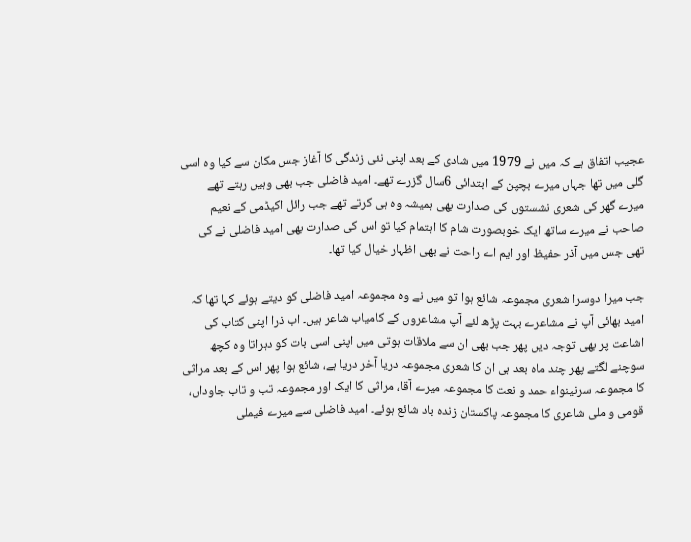عجیب اتفاق ہے کہ میں نے 1979 میں شادی کے بعد اپنی نئی زندگی کا آغاز جس مکان سے کیا وہ اسی گلی میں تھا جہاں میرے بچپن کے ابتدائی 6سال گزرے تھے۔ امید فاضلی جب بھی وہیں رہتے تھے میرے گھر کی شعری نشستوں کی صدارت بھی ہمیشہ وہ ہی کرتے تھے جب رائل اکیڈمی کے نعیم صاحب نے میرے ساتھ ایک خوبصورت شام کا اہتمام کیا تو اس کی صدارت بھی امید فاضلی نے کی تھی جس میں آذر حفیظ اور ایم اے راحت نے بھی اظہار خیال کیا تھا۔

جب میرا دوسرا شعری مجموعہ شائع ہوا تو میں نے وہ مجموعہ امید فاضلی کو دیتے ہوئے کہا تھا کہ امید بھائی آپ نے مشاعرے بہت پڑھ لئے آپ مشاعروں کے کامیاب شاعر ہیں۔ اب ذرا اپنی کتاب کی اشاعت پر بھی توجہ دیں پھر جب بھی ان سے ملاقات ہوتی میں اپنی اسی بات کو دہراتا وہ کچھ سوچنے لگتے پھر چند ماہ بعد ہی ان کا شعری مجموعہ دریا آخر دریا ہے، شائع ہوا پھر اس کے بعد مراثی کا مجموعہ سرنینواء حمد و نعت کا مجموعہ میرے آقا، مراثی کا ایک اور مجموعہ تب و تاب جاوداں، قومی و ملی شاعری کا مجموعہ پاکستان زندہ باد شائع ہوئے۔ امید فاضلی سے میرے فیملی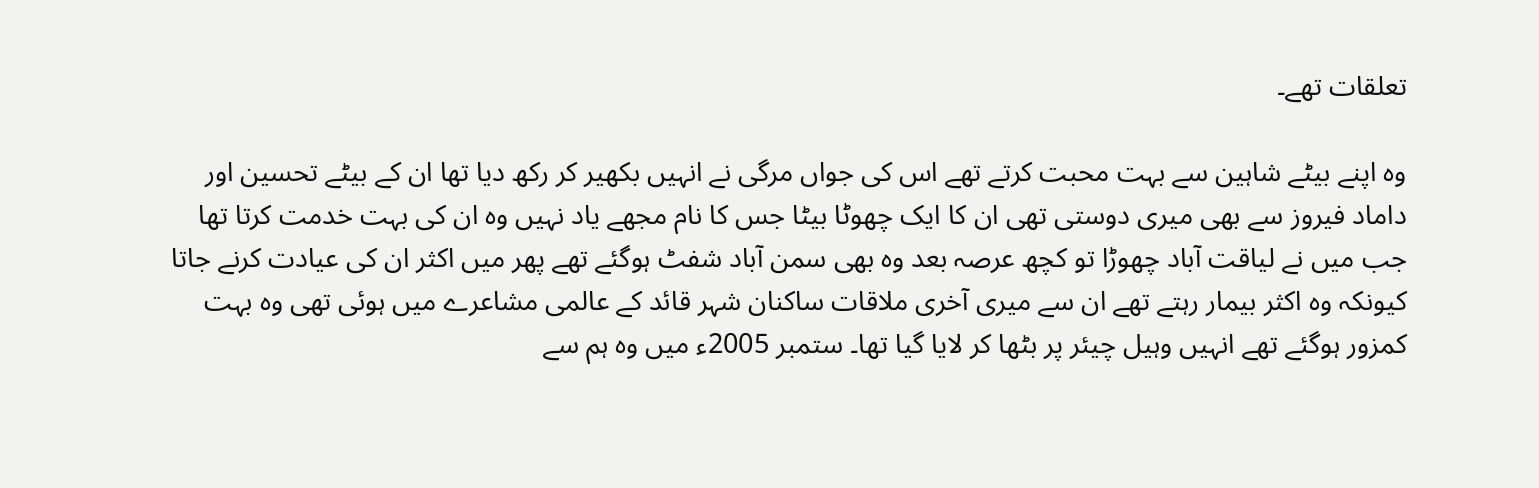تعلقات تھے۔

وہ اپنے بیٹے شاہین سے بہت محبت کرتے تھے اس کی جواں مرگی نے انہیں بکھیر کر رکھ دیا تھا ان کے بیٹے تحسین اور داماد فیروز سے بھی میری دوستی تھی ان کا ایک چھوٹا بیٹا جس کا نام مجھے یاد نہیں وہ ان کی بہت خدمت کرتا تھا جب میں نے لیاقت آباد چھوڑا تو کچھ عرصہ بعد وہ بھی سمن آباد شفٹ ہوگئے تھے پھر میں اکثر ان کی عیادت کرنے جاتا کیونکہ وہ اکثر بیمار رہتے تھے ان سے میری آخری ملاقات ساکنان شہر قائد کے عالمی مشاعرے میں ہوئی تھی وہ بہت کمزور ہوگئے تھے انہیں وہیل چیئر پر بٹھا کر لایا گیا تھا۔ ستمبر 2005ء میں وہ ہم سے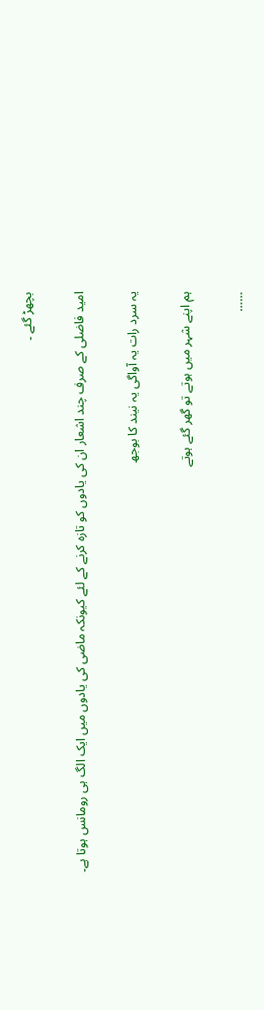بچھڑ گئے ۔

امید فاضلی کے صرف چند اشعار ان کی یادوں کو تازہ کرنے کے لئے کیونکہ ماضی کی یادوں میں ایک الگ ہی رومانس ہوتا ہے۔

یہ سرد رات یہ آواگی یہ نیند کا بوجھ

ہم اپنے شہر میں ہوتے تو گھر گئے ہوتے

……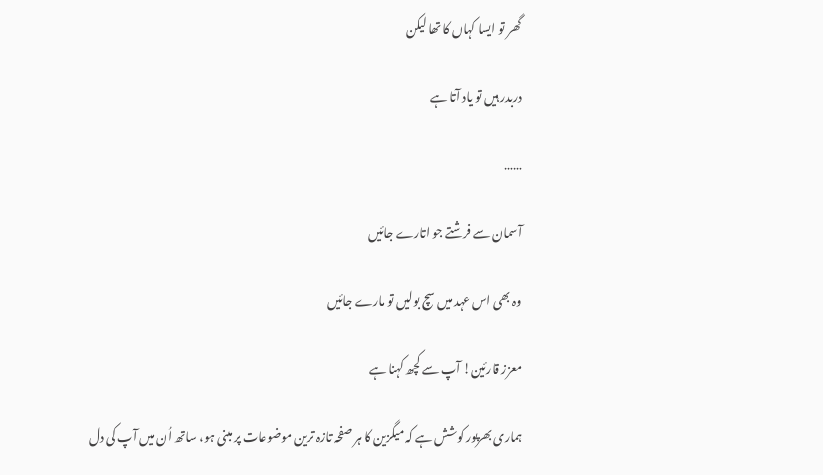گھر تو ایسا کہاں کا تھا لیکن

دربدر ہیں تو یاد آتا ہے

……

آسمان سے فرشتے جو اتارے جائیں

وہ بھی اس عہد میں سچ بولیں تو مارے جائیں

معزز قارئین! آپ سے کچھ کہنا ہے

ہماری بھرپور کوشش ہے کہ میگزین کا ہر صفحہ تازہ ترین موضوعات پر مبنی ہو، ساتھ اُن میں آپ کی دل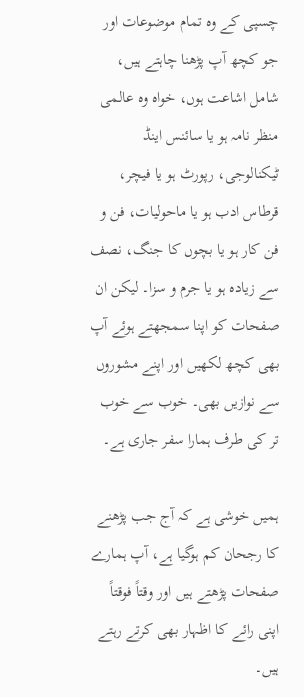چسپی کے وہ تمام موضوعات اور جو کچھ آپ پڑھنا چاہتے ہیں، شامل اشاعت ہوں، خواہ وہ عالمی منظر نامہ ہو یا سائنس اینڈ ٹیکنالوجی، رپورٹ ہو یا فیچر، قرطاس ادب ہو یا ماحولیات، فن و فن کار ہو یا بچوں کا جنگ، نصف سے زیادہ ہو یا جرم و سزا۔ لیکن ان صفحات کو اپنا سمجھتے ہوئے آپ بھی کچھ لکھیں اور اپنے مشوروں سے نوازیں بھی۔ خوب سے خوب تر کی طرف ہمارا سفر جاری ہے۔

ہمیں خوشی ہے کہ آج جب پڑھنے کا رجحان کم ہوگیا ہے، آپ ہمارے صفحات پڑھتے ہیں اور وقتاً فوقتاً اپنی رائے کا اظہار بھی کرتے رہتے ہیں۔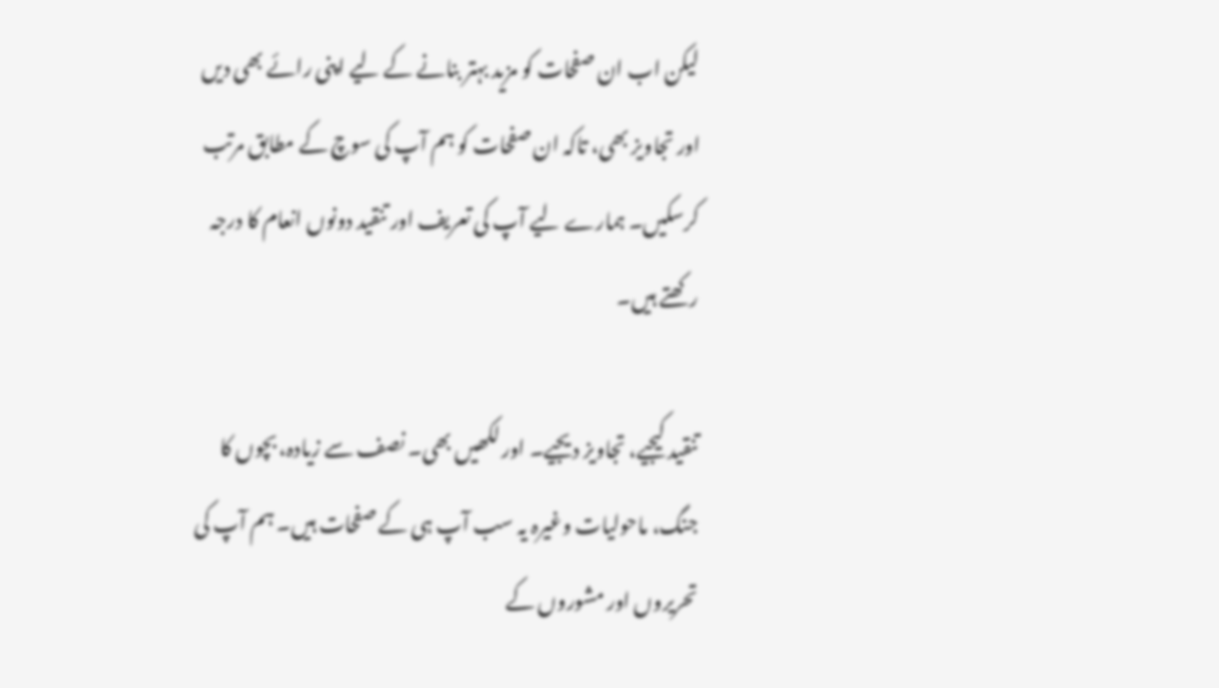لیکن اب ان صفحات کو مزید بہتر بنانے کے لیے اپنی رائے بھی دیں اور تجاویز بھی، تاکہ ان صفحات کو ہم آپ کی سوچ کے مطابق مرتب کرسکیں۔ ہمارے لیے آپ کی تعریف اور تنقید دونوں انعام کا درجہ رکھتے ہیں۔

تنقید کیجیے، تجاویز دیجیے۔ اور لکھیں بھی۔ نصف سے زیادہ، بچوں کا جنگ، ماحولیات وغیرہ یہ سب آپ ہی کے صفحات ہیں۔ ہم آپ کی تحریروں اور مشوروں کے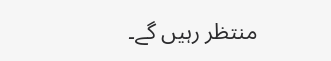منتظر رہیں گے۔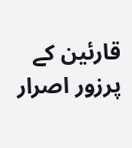قارئین کے پرزور اصرار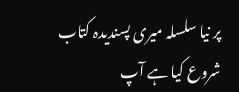پر نیا سلسلہ میری پسندیدہ کتاب شروع کیا ہے آپ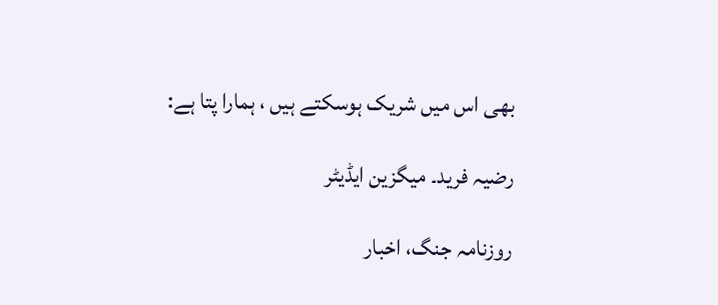بھی اس میں شریک ہوسکتے ہیں ، ہمارا پتا ہے:

رضیہ فرید۔ میگزین ایڈیٹر

روزنامہ جنگ، اخبار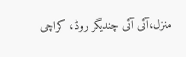منزل،آئی آئی چندیگر روڈ، کراچی